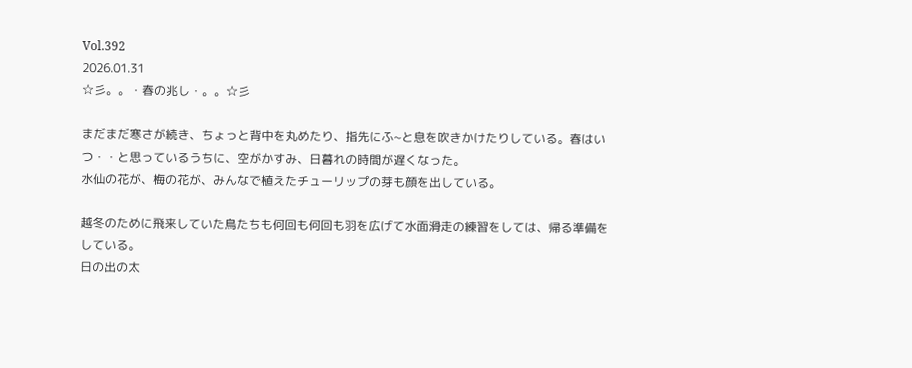Vol.392
2026.01.31
☆彡。。・春の兆し・。。☆彡

まだまだ寒さが続き、ちょっと背中を丸めたり、指先にふ~と息を吹きかけたりしている。春はいつ・・と思っているうちに、空がかすみ、日暮れの時間が遅くなった。
水仙の花が、梅の花が、みんなで植えたチューリップの芽も顔を出している。

越冬のために飛来していた鳥たちも何回も何回も羽を広げて水面滑走の練習をしては、帰る準備をしている。
日の出の太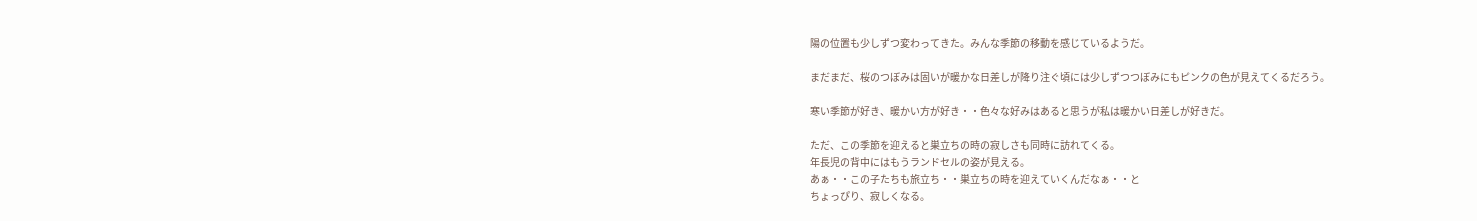陽の位置も少しずつ変わってきた。みんな季節の移動を感じているようだ。

まだまだ、桜のつぼみは固いが暖かな日差しが降り注ぐ頃には少しずつつぼみにもピンクの色が見えてくるだろう。

寒い季節が好き、暖かい方が好き・・色々な好みはあると思うが私は暖かい日差しが好きだ。

ただ、この季節を迎えると巣立ちの時の寂しさも同時に訪れてくる。
年長児の背中にはもうランドセルの姿が見える。
あぁ・・この子たちも旅立ち・・巣立ちの時を迎えていくんだなぁ・・と
ちょっぴり、寂しくなる。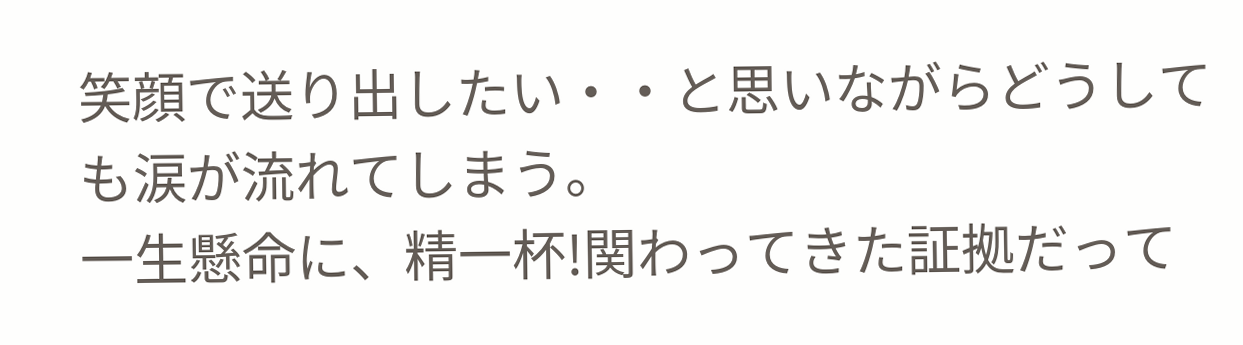笑顔で送り出したい・・と思いながらどうしても涙が流れてしまう。
一生懸命に、精一杯!関わってきた証拠だって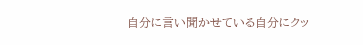自分に言い聞かせている自分にクッ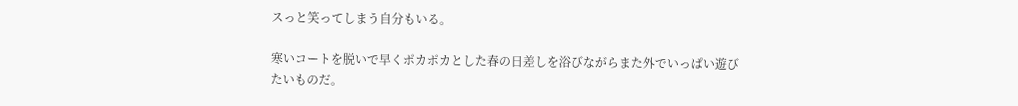スっと笑ってしまう自分もいる。

寒いコートを脱いで早くポカポカとした春の日差しを浴びながらまた外でいっぱい遊びたいものだ。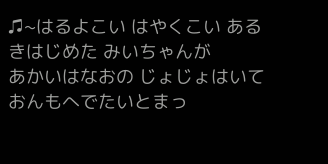♫~はるよこい はやくこい あるきはじめた みいちゃんが
あかいはなおの じょじょはいて おんもへでたいとまっ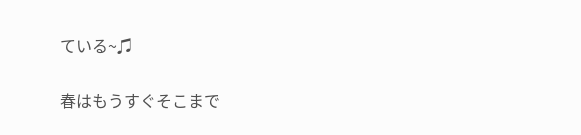ている~♫

春はもうすぐそこまで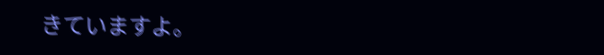きていますよ。